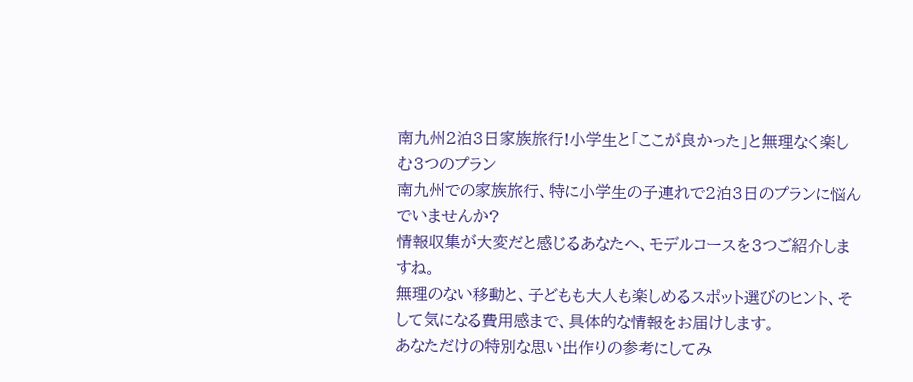南九州2泊3日家族旅行!小学生と「ここが良かった」と無理なく楽しむ3つのプラン
南九州での家族旅行、特に小学生の子連れで2泊3日のプランに悩んでいませんか?
情報収集が大変だと感じるあなたへ、モデルコースを3つご紹介しますね。
無理のない移動と、子どもも大人も楽しめるスポット選びのヒント、そして気になる費用感まで、具体的な情報をお届けします。
あなただけの特別な思い出作りの参考にしてみ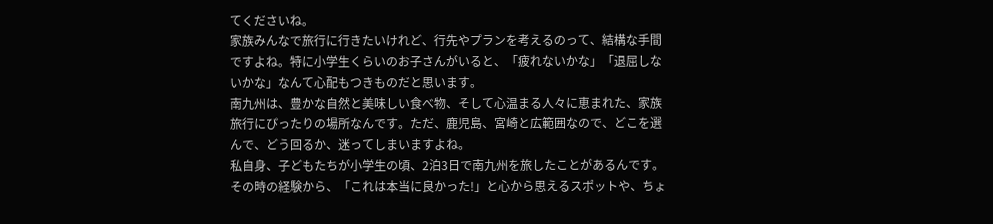てくださいね。
家族みんなで旅行に行きたいけれど、行先やプランを考えるのって、結構な手間ですよね。特に小学生くらいのお子さんがいると、「疲れないかな」「退屈しないかな」なんて心配もつきものだと思います。
南九州は、豊かな自然と美味しい食べ物、そして心温まる人々に恵まれた、家族旅行にぴったりの場所なんです。ただ、鹿児島、宮崎と広範囲なので、どこを選んで、どう回るか、迷ってしまいますよね。
私自身、子どもたちが小学生の頃、2泊3日で南九州を旅したことがあるんです。その時の経験から、「これは本当に良かった!」と心から思えるスポットや、ちょ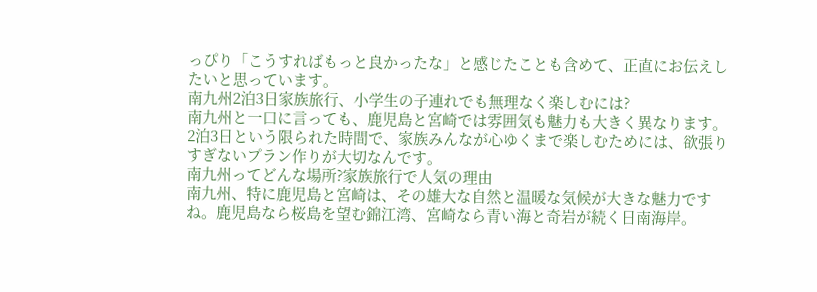っぴり「こうすればもっと良かったな」と感じたことも含めて、正直にお伝えしたいと思っています。
南九州2泊3日家族旅行、小学生の子連れでも無理なく楽しむには?
南九州と一口に言っても、鹿児島と宮崎では雰囲気も魅力も大きく異なります。2泊3日という限られた時間で、家族みんなが心ゆくまで楽しむためには、欲張りすぎないプラン作りが大切なんです。
南九州ってどんな場所?家族旅行で人気の理由
南九州、特に鹿児島と宮崎は、その雄大な自然と温暖な気候が大きな魅力ですね。鹿児島なら桜島を望む錦江湾、宮崎なら青い海と奇岩が続く日南海岸。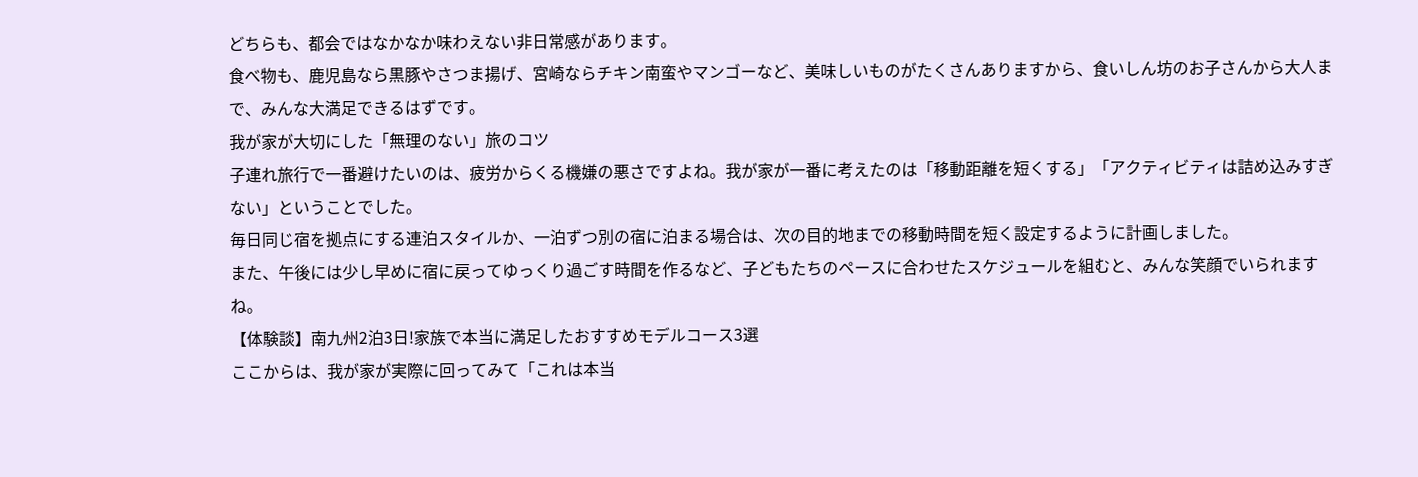どちらも、都会ではなかなか味わえない非日常感があります。
食べ物も、鹿児島なら黒豚やさつま揚げ、宮崎ならチキン南蛮やマンゴーなど、美味しいものがたくさんありますから、食いしん坊のお子さんから大人まで、みんな大満足できるはずです。
我が家が大切にした「無理のない」旅のコツ
子連れ旅行で一番避けたいのは、疲労からくる機嫌の悪さですよね。我が家が一番に考えたのは「移動距離を短くする」「アクティビティは詰め込みすぎない」ということでした。
毎日同じ宿を拠点にする連泊スタイルか、一泊ずつ別の宿に泊まる場合は、次の目的地までの移動時間を短く設定するように計画しました。
また、午後には少し早めに宿に戻ってゆっくり過ごす時間を作るなど、子どもたちのペースに合わせたスケジュールを組むと、みんな笑顔でいられますね。
【体験談】南九州2泊3日!家族で本当に満足したおすすめモデルコース3選
ここからは、我が家が実際に回ってみて「これは本当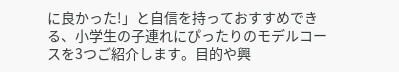に良かった!」と自信を持っておすすめできる、小学生の子連れにぴったりのモデルコースを3つご紹介します。目的や興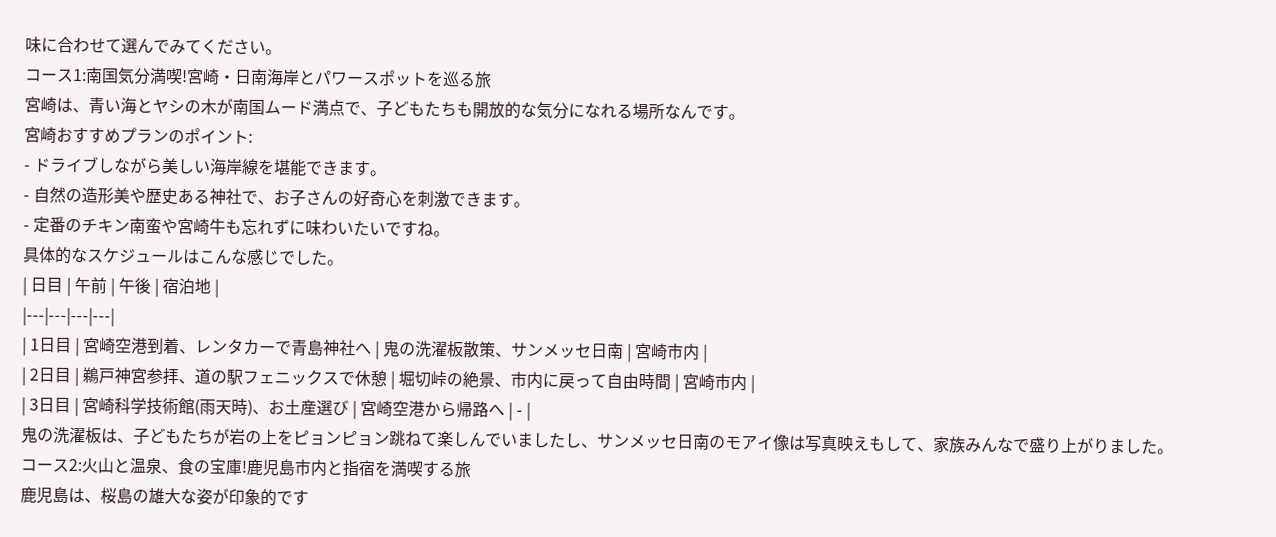味に合わせて選んでみてください。
コース1:南国気分満喫!宮崎・日南海岸とパワースポットを巡る旅
宮崎は、青い海とヤシの木が南国ムード満点で、子どもたちも開放的な気分になれる場所なんです。
宮崎おすすめプランのポイント:
- ドライブしながら美しい海岸線を堪能できます。
- 自然の造形美や歴史ある神社で、お子さんの好奇心を刺激できます。
- 定番のチキン南蛮や宮崎牛も忘れずに味わいたいですね。
具体的なスケジュールはこんな感じでした。
| 日目 | 午前 | 午後 | 宿泊地 |
|---|---|---|---|
| 1日目 | 宮崎空港到着、レンタカーで青島神社へ | 鬼の洗濯板散策、サンメッセ日南 | 宮崎市内 |
| 2日目 | 鵜戸神宮参拝、道の駅フェニックスで休憩 | 堀切峠の絶景、市内に戻って自由時間 | 宮崎市内 |
| 3日目 | 宮崎科学技術館(雨天時)、お土産選び | 宮崎空港から帰路へ | - |
鬼の洗濯板は、子どもたちが岩の上をピョンピョン跳ねて楽しんでいましたし、サンメッセ日南のモアイ像は写真映えもして、家族みんなで盛り上がりました。
コース2:火山と温泉、食の宝庫!鹿児島市内と指宿を満喫する旅
鹿児島は、桜島の雄大な姿が印象的です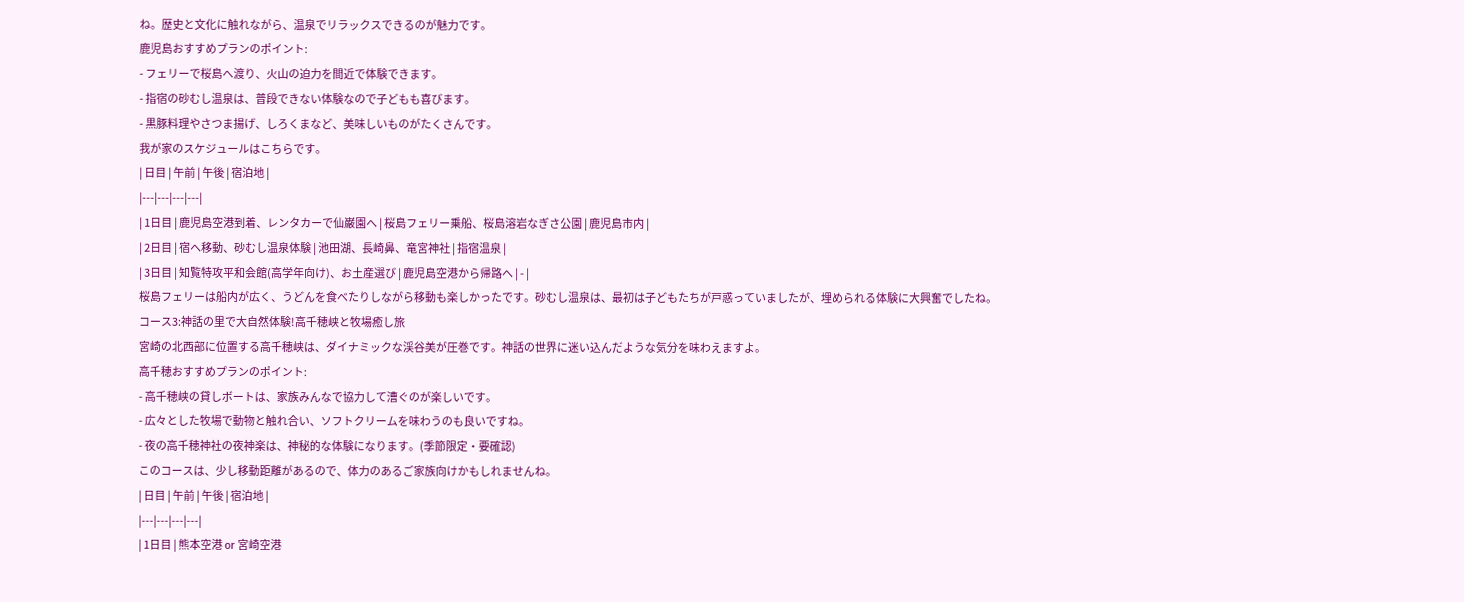ね。歴史と文化に触れながら、温泉でリラックスできるのが魅力です。
鹿児島おすすめプランのポイント:
- フェリーで桜島へ渡り、火山の迫力を間近で体験できます。
- 指宿の砂むし温泉は、普段できない体験なので子どもも喜びます。
- 黒豚料理やさつま揚げ、しろくまなど、美味しいものがたくさんです。
我が家のスケジュールはこちらです。
| 日目 | 午前 | 午後 | 宿泊地 |
|---|---|---|---|
| 1日目 | 鹿児島空港到着、レンタカーで仙巌園へ | 桜島フェリー乗船、桜島溶岩なぎさ公園 | 鹿児島市内 |
| 2日目 | 宿へ移動、砂むし温泉体験 | 池田湖、長崎鼻、竜宮神社 | 指宿温泉 |
| 3日目 | 知覧特攻平和会館(高学年向け)、お土産選び | 鹿児島空港から帰路へ | - |
桜島フェリーは船内が広く、うどんを食べたりしながら移動も楽しかったです。砂むし温泉は、最初は子どもたちが戸惑っていましたが、埋められる体験に大興奮でしたね。
コース3:神話の里で大自然体験!高千穂峡と牧場癒し旅
宮崎の北西部に位置する高千穂峡は、ダイナミックな渓谷美が圧巻です。神話の世界に迷い込んだような気分を味わえますよ。
高千穂おすすめプランのポイント:
- 高千穂峡の貸しボートは、家族みんなで協力して漕ぐのが楽しいです。
- 広々とした牧場で動物と触れ合い、ソフトクリームを味わうのも良いですね。
- 夜の高千穂神社の夜神楽は、神秘的な体験になります。(季節限定・要確認)
このコースは、少し移動距離があるので、体力のあるご家族向けかもしれませんね。
| 日目 | 午前 | 午後 | 宿泊地 |
|---|---|---|---|
| 1日目 | 熊本空港 or 宮崎空港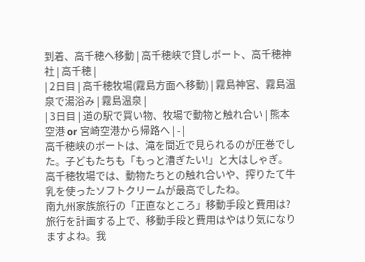到着、高千穂へ移動 | 高千穂峡で貸しボート、高千穂神社 | 高千穂 |
| 2日目 | 高千穂牧場(霧島方面へ移動) | 霧島神宮、霧島温泉で湯浴み | 霧島温泉 |
| 3日目 | 道の駅で買い物、牧場で動物と触れ合い | 熊本空港 or 宮崎空港から帰路へ | - |
高千穂峡のボートは、滝を間近で見られるのが圧巻でした。子どもたちも「もっと漕ぎたい!」と大はしゃぎ。高千穂牧場では、動物たちとの触れ合いや、搾りたて牛乳を使ったソフトクリームが最高でしたね。
南九州家族旅行の「正直なところ」移動手段と費用は?
旅行を計画する上で、移動手段と費用はやはり気になりますよね。我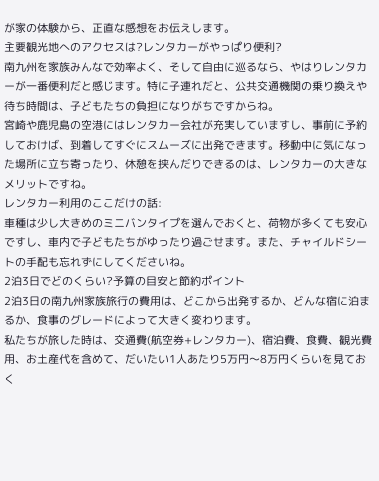が家の体験から、正直な感想をお伝えします。
主要観光地へのアクセスは?レンタカーがやっぱり便利?
南九州を家族みんなで効率よく、そして自由に巡るなら、やはりレンタカーが一番便利だと感じます。特に子連れだと、公共交通機関の乗り換えや待ち時間は、子どもたちの負担になりがちですからね。
宮崎や鹿児島の空港にはレンタカー会社が充実していますし、事前に予約しておけば、到着してすぐにスムーズに出発できます。移動中に気になった場所に立ち寄ったり、休憩を挟んだりできるのは、レンタカーの大きなメリットですね。
レンタカー利用のここだけの話:
車種は少し大きめのミニバンタイプを選んでおくと、荷物が多くても安心ですし、車内で子どもたちがゆったり過ごせます。また、チャイルドシートの手配も忘れずにしてくださいね。
2泊3日でどのくらい?予算の目安と節約ポイント
2泊3日の南九州家族旅行の費用は、どこから出発するか、どんな宿に泊まるか、食事のグレードによって大きく変わります。
私たちが旅した時は、交通費(航空券+レンタカー)、宿泊費、食費、観光費用、お土産代を含めて、だいたい1人あたり5万円〜8万円くらいを見ておく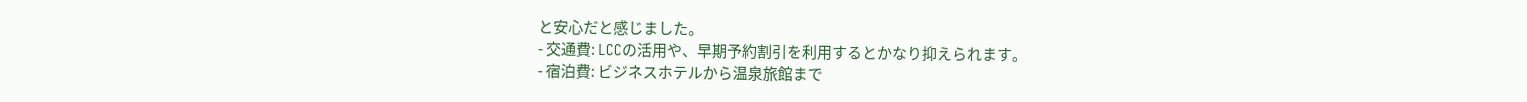と安心だと感じました。
- 交通費: LCCの活用や、早期予約割引を利用するとかなり抑えられます。
- 宿泊費: ビジネスホテルから温泉旅館まで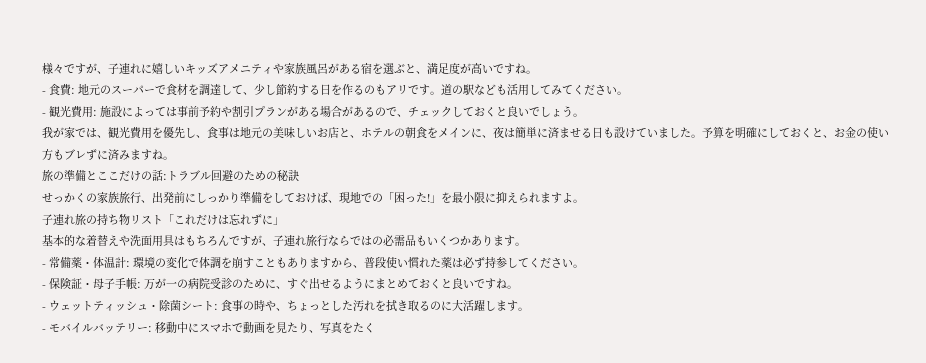様々ですが、子連れに嬉しいキッズアメニティや家族風呂がある宿を選ぶと、満足度が高いですね。
- 食費: 地元のスーパーで食材を調達して、少し節約する日を作るのもアリです。道の駅なども活用してみてください。
- 観光費用: 施設によっては事前予約や割引プランがある場合があるので、チェックしておくと良いでしょう。
我が家では、観光費用を優先し、食事は地元の美味しいお店と、ホテルの朝食をメインに、夜は簡単に済ませる日も設けていました。予算を明確にしておくと、お金の使い方もブレずに済みますね。
旅の準備とここだけの話:トラブル回避のための秘訣
せっかくの家族旅行、出発前にしっかり準備をしておけば、現地での「困った!」を最小限に抑えられますよ。
子連れ旅の持ち物リスト「これだけは忘れずに」
基本的な着替えや洗面用具はもちろんですが、子連れ旅行ならではの必需品もいくつかあります。
- 常備薬・体温計: 環境の変化で体調を崩すこともありますから、普段使い慣れた薬は必ず持参してください。
- 保険証・母子手帳: 万が一の病院受診のために、すぐ出せるようにまとめておくと良いですね。
- ウェットティッシュ・除菌シート: 食事の時や、ちょっとした汚れを拭き取るのに大活躍します。
- モバイルバッテリー: 移動中にスマホで動画を見たり、写真をたく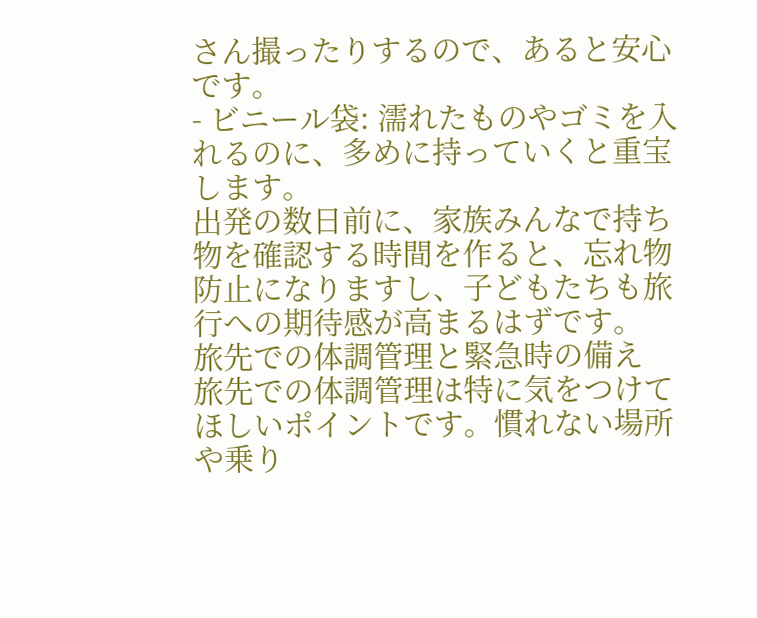さん撮ったりするので、あると安心です。
- ビニール袋: 濡れたものやゴミを入れるのに、多めに持っていくと重宝します。
出発の数日前に、家族みんなで持ち物を確認する時間を作ると、忘れ物防止になりますし、子どもたちも旅行への期待感が高まるはずです。
旅先での体調管理と緊急時の備え
旅先での体調管理は特に気をつけてほしいポイントです。慣れない場所や乗り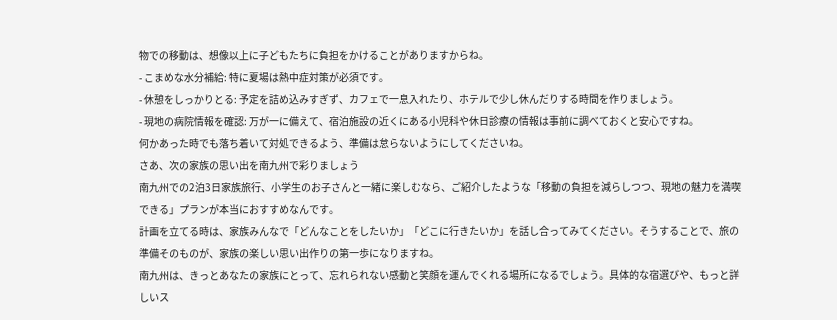物での移動は、想像以上に子どもたちに負担をかけることがありますからね。
- こまめな水分補給: 特に夏場は熱中症対策が必須です。
- 休憩をしっかりとる: 予定を詰め込みすぎず、カフェで一息入れたり、ホテルで少し休んだりする時間を作りましょう。
- 現地の病院情報を確認: 万が一に備えて、宿泊施設の近くにある小児科や休日診療の情報は事前に調べておくと安心ですね。
何かあった時でも落ち着いて対処できるよう、準備は怠らないようにしてくださいね。
さあ、次の家族の思い出を南九州で彩りましょう
南九州での2泊3日家族旅行、小学生のお子さんと一緒に楽しむなら、ご紹介したような「移動の負担を減らしつつ、現地の魅力を満喫できる」プランが本当におすすめなんです。
計画を立てる時は、家族みんなで「どんなことをしたいか」「どこに行きたいか」を話し合ってみてください。そうすることで、旅の準備そのものが、家族の楽しい思い出作りの第一歩になりますね。
南九州は、きっとあなたの家族にとって、忘れられない感動と笑顔を運んでくれる場所になるでしょう。具体的な宿選びや、もっと詳しいス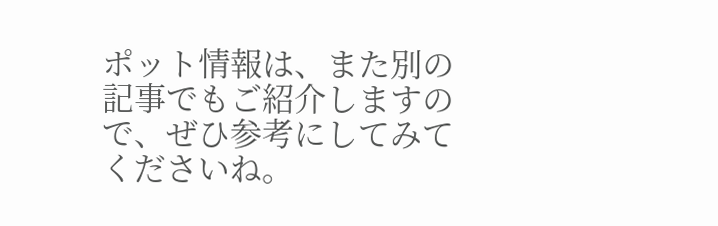ポット情報は、また別の記事でもご紹介しますので、ぜひ参考にしてみてくださいね。